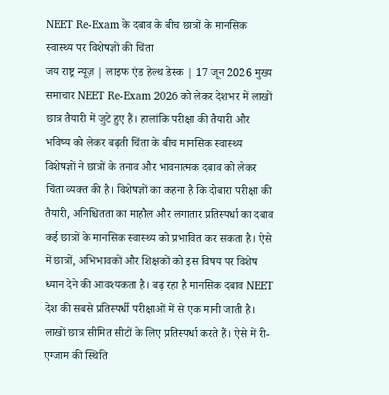NEET Re-Exam के दबाव के बीच छात्रों के मानसिक स्वास्थ्य पर विशेषज्ञों की चिंता
जय राष्ट्र न्यूज़ | लाइफ एंड हेल्थ डेस्क | 17 जून 2026 मुख्य समाचार NEET Re-Exam 2026 को लेकर देशभर में लाखों छात्र तैयारी में जुटे हुए हैं। हालांकि परीक्षा की तैयारी और भविष्य को लेकर बढ़ती चिंता के बीच मानसिक स्वास्थ्य विशेषज्ञों ने छात्रों के तनाव और भावनात्मक दबाव को लेकर चिंता व्यक्त की है। विशेषज्ञों का कहना है कि दोबारा परीक्षा की तैयारी, अनिश्चितता का माहौल और लगातार प्रतिस्पर्धा का दबाव कई छात्रों के मानसिक स्वास्थ्य को प्रभावित कर सकता है। ऐसे में छात्रों, अभिभावकों और शिक्षकों को इस विषय पर विशेष ध्यान देने की आवश्यकता है। बढ़ रहा है मानसिक दबाव NEET देश की सबसे प्रतिस्पर्धी परीक्षाओं में से एक मानी जाती है। लाखों छात्र सीमित सीटों के लिए प्रतिस्पर्धा करते हैं। ऐसे में री-एग्जाम की स्थिति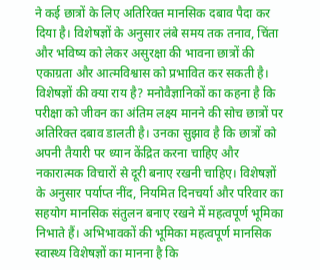ने कई छात्रों के लिए अतिरिक्त मानसिक दबाव पैदा कर दिया है। विशेषज्ञों के अनुसार लंबे समय तक तनाव, चिंता और भविष्य को लेकर असुरक्षा की भावना छात्रों की एकाग्रता और आत्मविश्वास को प्रभावित कर सकती है। विशेषज्ञों की क्या राय है? मनोवैज्ञानिकों का कहना है कि परीक्षा को जीवन का अंतिम लक्ष्य मानने की सोच छात्रों पर अतिरिक्त दबाव डालती है। उनका सुझाव है कि छात्रों को अपनी तैयारी पर ध्यान केंद्रित करना चाहिए और नकारात्मक विचारों से दूरी बनाए रखनी चाहिए। विशेषज्ञों के अनुसार पर्याप्त नींद, नियमित दिनचर्या और परिवार का सहयोग मानसिक संतुलन बनाए रखने में महत्वपूर्ण भूमिका निभाते हैं। अभिभावकों की भूमिका महत्वपूर्ण मानसिक स्वास्थ्य विशेषज्ञों का मानना है कि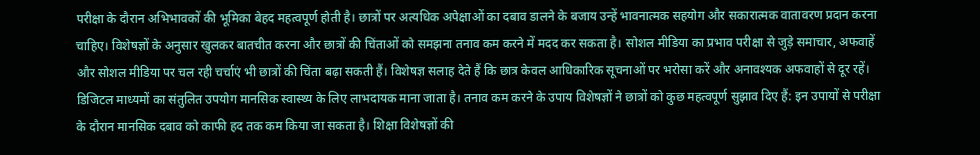परीक्षा के दौरान अभिभावकों की भूमिका बेहद महत्वपूर्ण होती है। छात्रों पर अत्यधिक अपेक्षाओं का दबाव डालने के बजाय उन्हें भावनात्मक सहयोग और सकारात्मक वातावरण प्रदान करना चाहिए। विशेषज्ञों के अनुसार खुलकर बातचीत करना और छात्रों की चिंताओं को समझना तनाव कम करने में मदद कर सकता है। सोशल मीडिया का प्रभाव परीक्षा से जुड़े समाचार, अफवाहें और सोशल मीडिया पर चल रही चर्चाएं भी छात्रों की चिंता बढ़ा सकती हैं। विशेषज्ञ सलाह देते हैं कि छात्र केवल आधिकारिक सूचनाओं पर भरोसा करें और अनावश्यक अफवाहों से दूर रहें। डिजिटल माध्यमों का संतुलित उपयोग मानसिक स्वास्थ्य के लिए लाभदायक माना जाता है। तनाव कम करने के उपाय विशेषज्ञों ने छात्रों को कुछ महत्वपूर्ण सुझाव दिए हैं: इन उपायों से परीक्षा के दौरान मानसिक दबाव को काफी हद तक कम किया जा सकता है। शिक्षा विशेषज्ञों की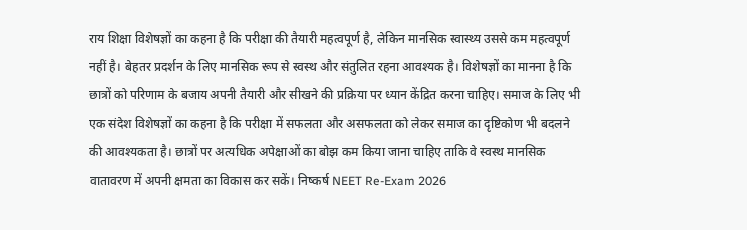राय शिक्षा विशेषज्ञों का कहना है कि परीक्षा की तैयारी महत्वपूर्ण है, लेकिन मानसिक स्वास्थ्य उससे कम महत्वपूर्ण नहीं है। बेहतर प्रदर्शन के लिए मानसिक रूप से स्वस्थ और संतुलित रहना आवश्यक है। विशेषज्ञों का मानना है कि छात्रों को परिणाम के बजाय अपनी तैयारी और सीखने की प्रक्रिया पर ध्यान केंद्रित करना चाहिए। समाज के लिए भी एक संदेश विशेषज्ञों का कहना है कि परीक्षा में सफलता और असफलता को लेकर समाज का दृष्टिकोण भी बदलने की आवश्यकता है। छात्रों पर अत्यधिक अपेक्षाओं का बोझ कम किया जाना चाहिए ताकि वे स्वस्थ मानसिक वातावरण में अपनी क्षमता का विकास कर सकें। निष्कर्ष NEET Re-Exam 2026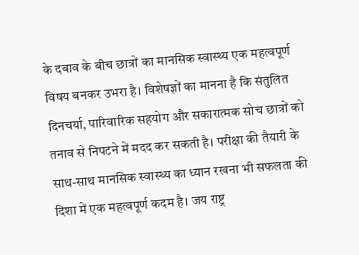के दबाव के बीच छात्रों का मानसिक स्वास्थ्य एक महत्वपूर्ण विषय बनकर उभरा है। विशेषज्ञों का मानना है कि संतुलित दिनचर्या, पारिवारिक सहयोग और सकारात्मक सोच छात्रों को तनाव से निपटने में मदद कर सकती है। परीक्षा की तैयारी के साथ-साथ मानसिक स्वास्थ्य का ध्यान रखना भी सफलता की दिशा में एक महत्वपूर्ण कदम है। जय राष्ट्र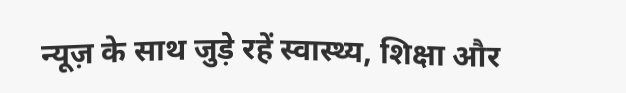न्यूज़ के साथ जुड़े रहें स्वास्थ्य, शिक्षा और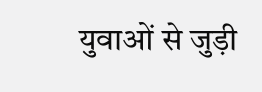युवाओं से जुड़ी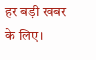हर बड़ी खबर के लिए।